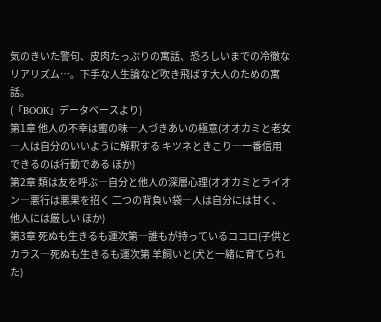気のきいた警句、皮肉たっぷりの寓話、恐ろしいまでの冷徹なリアリズム…。下手な人生論など吹き飛ばす大人のための寓話。
(「BOOK」データベースより)
第1章 他人の不幸は蜜の味―人づきあいの極意(オオカミと老女―人は自分のいいように解釈する キツネときこり―一番信用できるのは行動である ほか)
第2章 類は友を呼ぶ―自分と他人の深層心理(オオカミとライオン―悪行は悪果を招く 二つの背負い袋―人は自分には甘く、他人には厳しい ほか)
第3章 死ぬも生きるも運次第―誰もが持っているココロ(子供とカラス―死ぬも生きるも運次第 羊飼いと(犬と一緒に育てられた)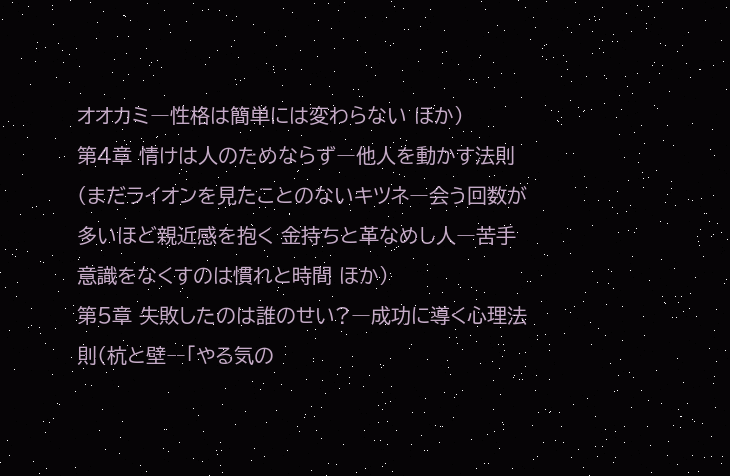オオカミ―性格は簡単には変わらない ほか)
第4章 情けは人のためならず―他人を動かす法則(まだライオンを見たことのないキツネ―会う回数が多いほど親近感を抱く 金持ちと革なめし人―苦手意識をなくすのは慣れと時間 ほか)
第5章 失敗したのは誰のせい?―成功に導く心理法則(杭と壁―「やる気の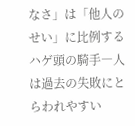なさ」は「他人のせい」に比例する ハゲ頭の騎手―人は過去の失敗にとらわれやすい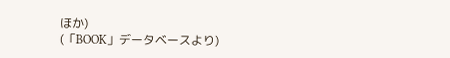ほか)
(「BOOK」データベースより)